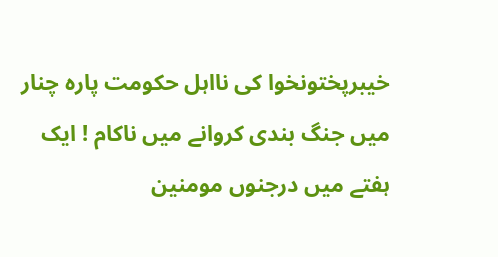خیبرپختونخوا کی نااہل حکومت پارہ چنار میں جنگ بندی کروانے میں ناکام ! ایک ہفتے میں درجنوں مومنین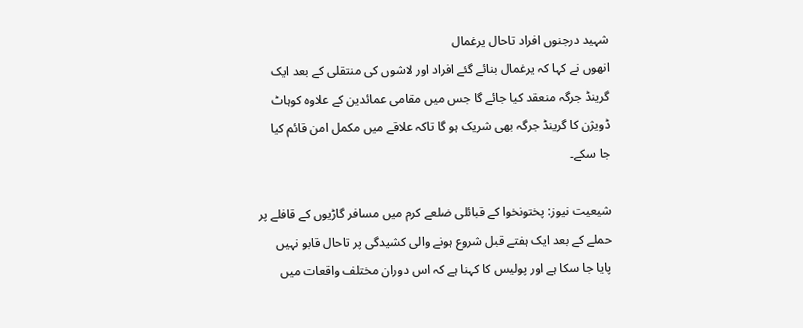شہید درجنوں افراد تاحال یرغمال
انھوں نے کہا کہ یرغمال بنائے گئے افراد اور لاشوں کی منتقلی کے بعد ایک گرینڈ جرگہ منعقد کیا جائے گا جس میں مقامی عمائدین کے علاوہ کوہاٹ ڈویژن کا گرینڈ جرگہ بھی شریک ہو گا تاکہ علاقے میں مکمل امن قائم کیا جا سکے۔

شیعیت نیوز: پختونخوا کے قبائلی ضلعے کرم میں مسافر گاڑیوں کے قافلے پر حملے کے بعد ایک ہفتے قبل شروع ہونے والی کشیدگی پر تاحال قابو نہیں پایا جا سکا ہے اور پولیس کا کہنا ہے کہ اس دوران مختلف واقعات میں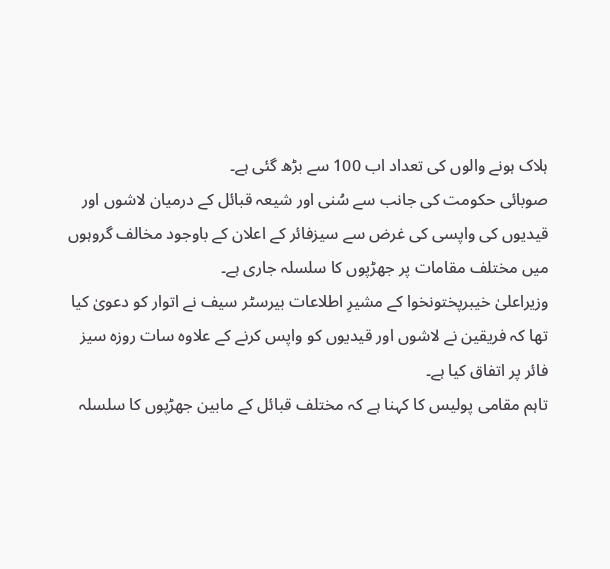ہلاک ہونے والوں کی تعداد اب 100 سے بڑھ گئی ہے۔
صوبائی حکومت کی جانب سے سُنی اور شیعہ قبائل کے درمیان لاشوں اور قیدیوں کی واپسی کی غرض سے سیزفائر کے اعلان کے باوجود مخالف گروہوں میں مختلف مقامات پر جھڑپوں کا سلسلہ جاری ہے۔
وزیراعلیٰ خیبرپختونخوا کے مشیرِ اطلاعات بیرسٹر سیف نے اتوار کو دعویٰ کیا تھا کہ فریقین نے لاشوں اور قیدیوں کو واپس کرنے کے علاوہ سات روزہ سیز فائر پر اتفاق کیا ہے۔
تاہم مقامی پولیس کا کہنا ہے کہ مختلف قبائل کے مابین جھڑپوں کا سلسلہ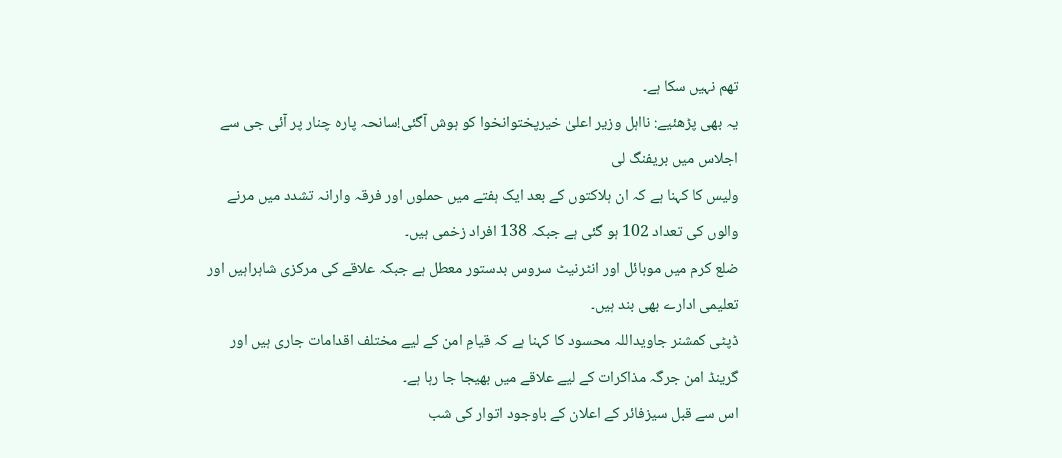تھم نہیں سکا ہے۔
یہ بھی پڑھئیے: نااہل وزیر اعلیٰ خیرپختوانخوا کو ہوش آگئی!سانحہ پارہ چنار پر آئی جی سے اجلاس میں بریفنگ لی
ولیس کا کہنا ہے کہ ان ہلاکتوں کے بعد ایک ہفتے میں حملوں اور فرقہ وارانہ تشدد میں مرنے والوں کی تعداد 102 ہو گئی ہے جبکہ 138 افراد زخمی ہیں۔
ضلع کرم میں موبائل اور انٹرنیٹ سروس بدستور معطل ہے جبکہ علاقے کی مرکزی شاہراہیں اور تعلیمی ادارے بھی بند ہیں۔
ڈپٹی کمشنر جاویداللہ محسود کا کہنا ہے کہ قیامِ امن کے لیے مختلف اقدامات جاری ہیں اور گرینڈ امن جرگہ مذاکرات کے لیے علاقے میں بھیجا جا رہا ہے۔
اس سے قبل سیزفائر کے اعلان کے باوجود اتوار کی شب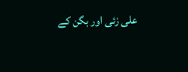علی زئی اور بگن کے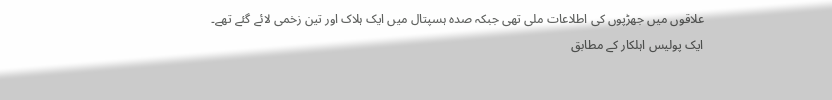علاقوں میں جھڑپوں کی اطلاعات ملی تھی جبکہ صدہ ہسپتال میں ایک ہلاک اور تین زخمی لائے گئے تھے۔
ایک پولیس اہلکار کے مطابق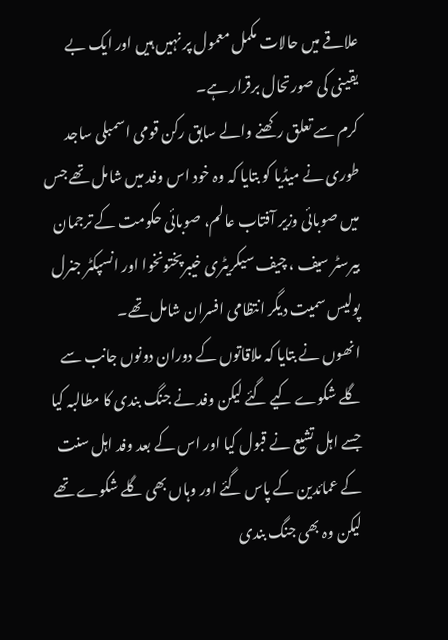علاقے میں حالات مکمل معمول پر نہیں ہیں اور ایک بے یقینی کی صورتحال برقرار ہے۔
کرم سے تعلق رکھنے والے سابق رکن قومی اسمبلی ساجد طوری نے میڈیا کو بتایا کہ وہ خود اس وفد میں شامل تھے جس میں صوبائی وزیر آفتاب عالم، صوبائی حکومت کے ترجمان بیرسٹر سیف ، چیف سیکریٹری خیبرپختونخوا اور انسپکٹر جنرل پولیس سمیت دیگر انتظامی افسران شامل تھے۔
انھوں نے بتایا کہ ملاقاتوں کے دوران دونوں جانب سے گلے شکوے کیے گئے لیکن وفد نے جنگ بندی کا مطالبہ کیا جسے اہل تشیع نے قبول کیا اور اس کے بعد وفد اہل سنت کے عمائدین کے پاس گئے اور وہاں بھی گلے شکوے تھے لیکن وہ بھی جنگ بندی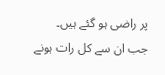پر راضی ہو گئے ہیں۔
جب ان سے کل رات ہونے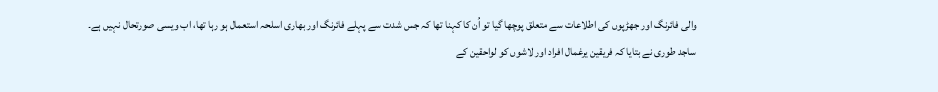والی فائرنگ اور جھڑپوں کی اطلاعات سے متعلق پوچھا گیا تو اُن کا کہنا تھا کہ جس شدت سے پہلے فائرنگ اور بھاری اسلحہ استعمال ہو رہا تھا، اب ویسی صورتحال نہیں ہے۔
ساجد طوری نے بتایا کہ فریقین یرغمال افراد اور لاشوں کو لواحقین کے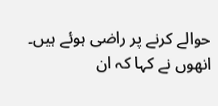حوالے کرنے پر راضی ہوئے ہیں۔
انھوں نے کہا کہ ان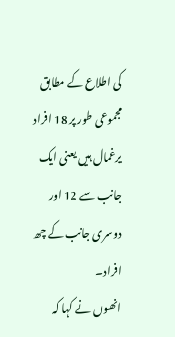کی اطلاع کے مطابق مجموعی طور پر 18 افراد یرغمال ہیں یعنی ایک جانب سے 12 اور دوسری جانب کے چھ افراد۔
انھوں نے کہا کہ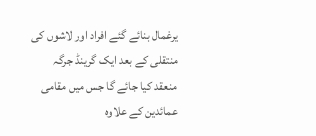یرغمال بنائے گئے افراد اور لاشوں کی منتقلی کے بعد ایک گرینڈ جرگہ منعقد کیا جائے گا جس میں مقامی عمائدین کے علاوہ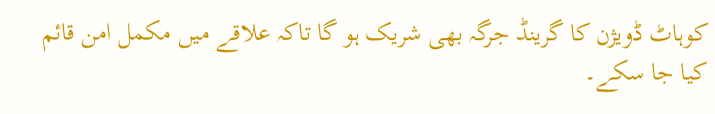کوہاٹ ڈویژن کا گرینڈ جرگہ بھی شریک ہو گا تاکہ علاقے میں مکمل امن قائم کیا جا سکے۔